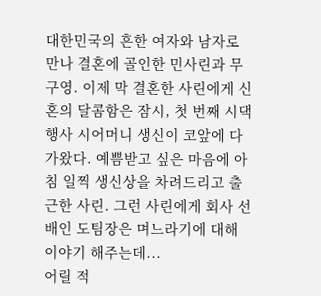대한민국의 흔한 여자와 남자로 만나 결혼에 골인한 민사린과 무구영. 이제 막 결혼한 사린에게 신혼의 달콤함은 잠시, 첫 번째 시댁행사 시어머니 생신이 코앞에 다가왔다. 예쁨받고 싶은 마음에 아침 일찍 생신상을 차려드리고 출근한 사린. 그런 사린에게 회사 선배인 도팀장은 며느라기에 대해 이야기 해주는데...
어릴 적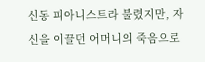신동 피아니스트라 불렸지만, 자신을 이끌던 어머니의 죽음으로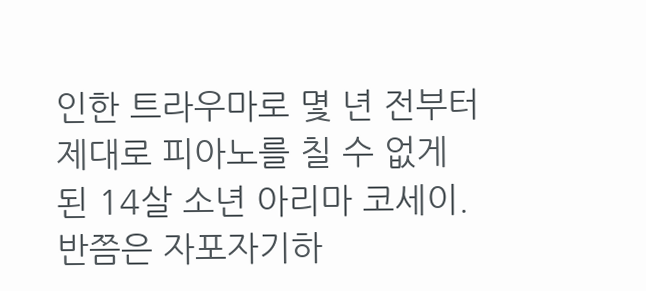인한 트라우마로 몇 년 전부터 제대로 피아노를 칠 수 없게 된 14살 소년 아리마 코세이.
반쯤은 자포자기하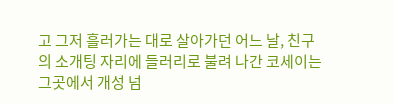고 그저 흘러가는 대로 살아가던 어느 날, 친구의 소개팅 자리에 들러리로 불려 나간 코세이는 그곳에서 개성 넘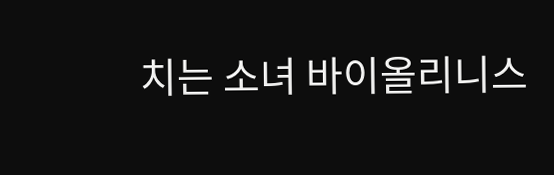치는 소녀 바이올리니스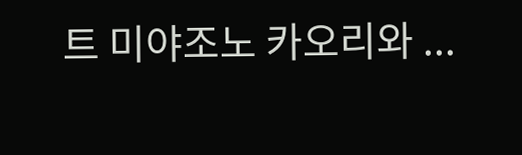트 미야조노 카오리와 ...